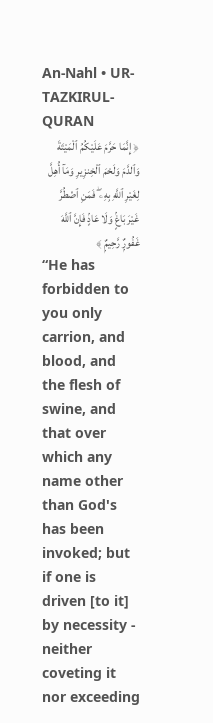An-Nahl • UR-TAZKIRUL-QURAN
﴿ إِنَّمَا حَرَّمَ عَلَيْكُمُ ٱلْمَيْتَةَ وَٱلدَّمَ وَلَحْمَ ٱلْخِنزِيرِ وَمَآ أُهِلَّ لِغَيْرِ ٱللَّهِ بِهِۦ ۖ فَمَنِ ٱضْطُرَّ غَيْرَ بَاغٍۢ وَلَا عَادٍۢ فَإِنَّ ٱللَّهَ غَفُورٌۭ رَّحِيمٌۭ ﴾
“He has forbidden to you only carrion, and blood, and the flesh of swine, and that over which any name other than God's has been invoked; but if one is driven [to it] by necessity - neither coveting it nor exceeding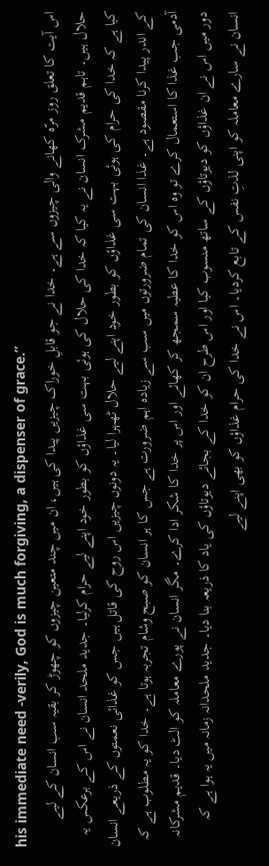his immediate need -verily, God is much forgiving, a dispenser of grace.”
اس آیت کا تعلق روز مرّہ کھانے والی چیزوں سے ہے۔ خدا نے جو قابلِ خوراک چیزیں پیدا کی ہیں، ان میں چند متعین چیزوں کو چھوڑ کر بقیہ سب انسان کے لیے حلال ہیں۔ تاہم قدیم مشرک انسان نے یہ کیا کہ خدا کی حلال کی ہوئی بہت سی غذاؤں کو بطور خود اپنے لیے حرام کرلیا۔ جدید ملحد انسان نے اس کے برعکس یہ کیا ہے کہ خدا کی حرام کی ہوئی بہت سی غذاؤں کو بطور خود اپنے لیے حلال ٹھہرا لیا۔ یہ دونوں چیزیں اس روح کی قاتل ہیں جس کو غذائی نعمتوں کے ذریعے انسان کے اندر پیدا کرنا مقصود ہے۔ غذا انسان کی تمام ضرورتوں میں سب سے زیادہ اہم ضرورت ہے جس کا ہر انسان کو صبح وشام تجربہ ہوتا ہے۔ خدا کو یہ مطلوب ہے کہ آدمی جب غذا کا استعمال کرے تو وہ اس کو خدا کا عطیہ سمجھ کر کھائے اور اس پر خدا کا شکر ادا کرے۔ مگر انسان نے پورے معاملہ کو الٹ دیا۔ قدیم مشرکانہ دور میں اس نے ان غذاؤں کو دیوتاؤں کے ساتھ منسوب کیا اور اس طرح ان کو خدا کے بجائے دیوتاؤں کی یاد کا ذریعہ بنا دیا۔ جدید ملحدانہ زمانہ میں یہ ہوا ہے کہ انسان نے سارے معاملہ کو اپنی لذتِ نفس کے تابع کردیا۔ اس نے خدا کی حرام غذاؤں کو بھی اپنے لیے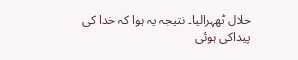حلال ٹھہرالیا۔ نتیجہ یہ ہوا کہ خدا کی پیداکی ہوئی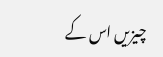چیزیں اس کے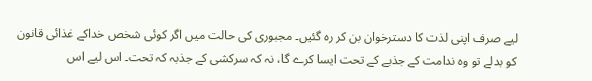لیے صرف اپنی لذت کا دسترخوان بن کر رہ گئیں۔ مجبوری کی حالت میں اگر کوئی شخص خداکے غذائی قانون کو بدلے تو وہ ندامت کے جذبے کے تحت ایسا کرے گا، نہ کہ سرکشی کے جذبہ کہ تحت۔ اس لیے اس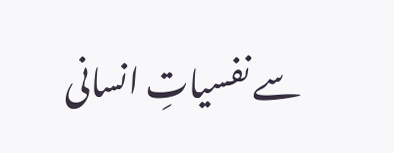سے نفسیاتِ انسانی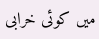میں کوئی خرابی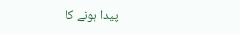پیدا ہونے کا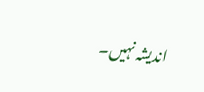اندیشہ نہیں۔